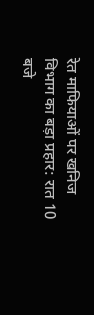रेत माफियाओं पर खनिज विभाग का बड़ा प्रहार: रात 10 बजे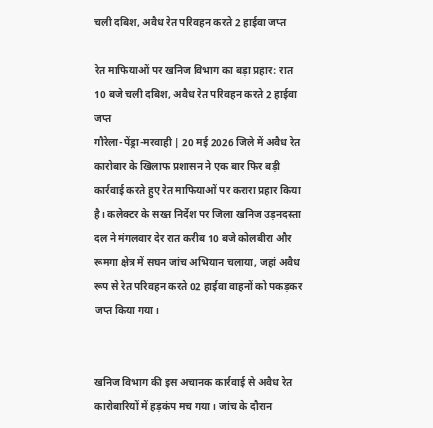चली दबिश, अवैध रेत परिवहन करते 2 हाईवा जप्त

रेत माफियाओं पर खनिज विभाग का बड़ा प्रहार: रात 10 बजे चली दबिश, अवैध रेत परिवहन करते 2 हाईवा जप्त
गौरेला-पेंड्रा-मरवाही | 20 मई 2026 जिले में अवैध रेत कारोबार के खिलाफ प्रशासन ने एक बार फिर बड़ी कार्रवाई करते हुए रेत माफियाओं पर करारा प्रहार किया है। कलेक्टर के सख्त निर्देश पर जिला खनिज उड़नदस्ता दल ने मंगलवार देर रात करीब 10 बजे कोलबीरा और रूमगा क्षेत्र में सघन जांच अभियान चलाया, जहां अवैध रूप से रेत परिवहन करते 02 हाईवा वाहनों को पकड़कर जप्त किया गया।


खनिज विभाग की इस अचानक कार्रवाई से अवैध रेत कारोबारियों में हड़कंप मच गया। जांच के दौरान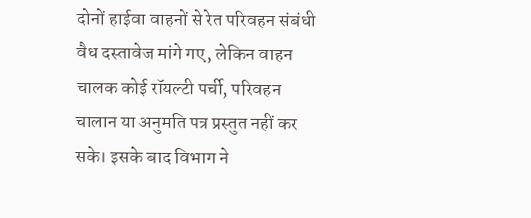दोनों हाईवा वाहनों से रेत परिवहन संबंधी वैध दस्तावेज मांगे गए, लेकिन वाहन चालक कोई रॉयल्टी पर्ची, परिवहन चालान या अनुमति पत्र प्रस्तुत नहीं कर सके। इसके बाद विभाग ने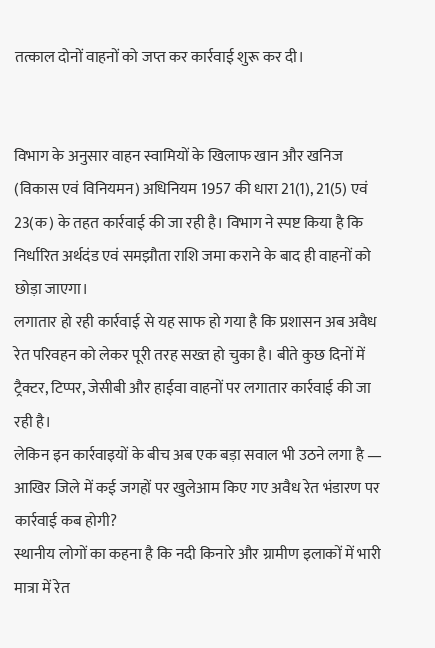तत्काल दोनों वाहनों को जप्त कर कार्रवाई शुरू कर दी।


विभाग के अनुसार वाहन स्वामियों के खिलाफ खान और खनिज (विकास एवं विनियमन) अधिनियम 1957 की धारा 21(1), 21(5) एवं 23(क) के तहत कार्रवाई की जा रही है। विभाग ने स्पष्ट किया है कि निर्धारित अर्थदंड एवं समझौता राशि जमा कराने के बाद ही वाहनों को छोड़ा जाएगा।
लगातार हो रही कार्रवाई से यह साफ हो गया है कि प्रशासन अब अवैध रेत परिवहन को लेकर पूरी तरह सख्त हो चुका है। बीते कुछ दिनों में ट्रैक्टर, टिप्पर, जेसीबी और हाईवा वाहनों पर लगातार कार्रवाई की जा रही है।
लेकिन इन कार्रवाइयों के बीच अब एक बड़ा सवाल भी उठने लगा है — आखिर जिले में कई जगहों पर खुलेआम किए गए अवैध रेत भंडारण पर कार्रवाई कब होगी?
स्थानीय लोगों का कहना है कि नदी किनारे और ग्रामीण इलाकों में भारी मात्रा में रेत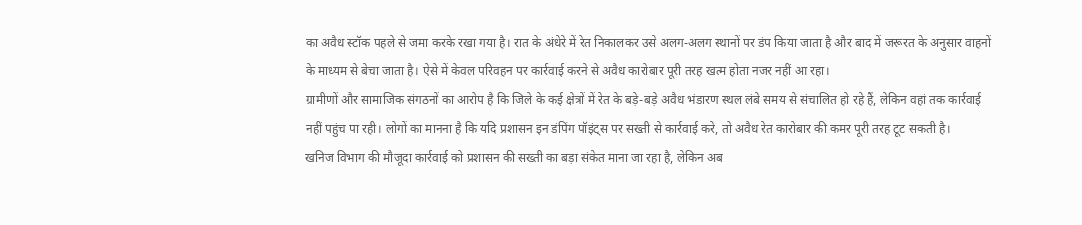का अवैध स्टॉक पहले से जमा करके रखा गया है। रात के अंधेरे में रेत निकालकर उसे अलग-अलग स्थानों पर डंप किया जाता है और बाद में जरूरत के अनुसार वाहनों के माध्यम से बेचा जाता है। ऐसे में केवल परिवहन पर कार्रवाई करने से अवैध कारोबार पूरी तरह खत्म होता नजर नहीं आ रहा।
ग्रामीणों और सामाजिक संगठनों का आरोप है कि जिले के कई क्षेत्रों में रेत के बड़े-बड़े अवैध भंडारण स्थल लंबे समय से संचालित हो रहे हैं, लेकिन वहां तक कार्रवाई नहीं पहुंच पा रही। लोगों का मानना है कि यदि प्रशासन इन डंपिंग पॉइंट्स पर सख्ती से कार्रवाई करे, तो अवैध रेत कारोबार की कमर पूरी तरह टूट सकती है।
खनिज विभाग की मौजूदा कार्रवाई को प्रशासन की सख्ती का बड़ा संकेत माना जा रहा है, लेकिन अब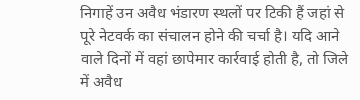निगाहें उन अवैध भंडारण स्थलों पर टिकी हैं जहां से पूरे नेटवर्क का संचालन होने की चर्चा है। यदि आने वाले दिनों में वहां छापेमार कार्रवाई होती है, तो जिले में अवैध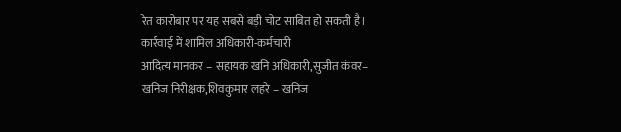रेत कारोबार पर यह सबसे बड़ी चोट साबित हो सकती है।
कार्रवाई में शामिल अधिकारी-कर्मचारी
आदित्य मानकर – सहायक खनि अधिकारी,सुजीत कंवर– खनिज निरीक्षक,शिवकुमार लहरे – खनिज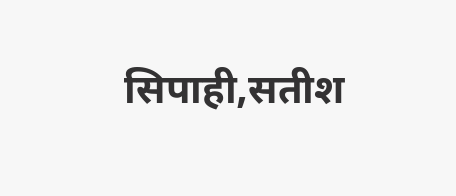सिपाही,सतीश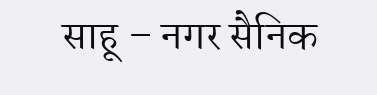साहू – नगर सैनिक